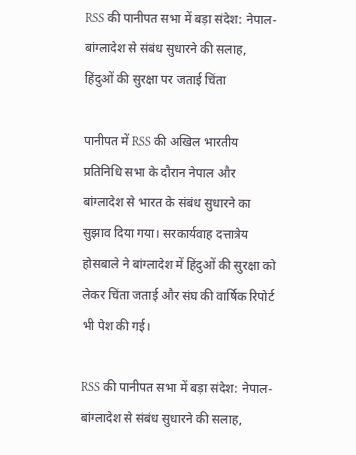RSS की पानीपत सभा में बड़ा संदेश: नेपाल-बांग्लादेश से संबंध सुधारने की सलाह, हिंदुओं की सुरक्षा पर जताई चिंता

पानीपत में RSS की अखिल भारतीय प्रतिनिधि सभा के दौरान नेपाल और बांग्लादेश से भारत के संबंध सुधारने का सुझाव दिया गया। सरकार्यवाह दत्तात्रेय होसबाले ने बांग्लादेश में हिंदुओं की सुरक्षा को लेकर चिंता जताई और संघ की वार्षिक रिपोर्ट भी पेश की गई।

RSS की पानीपत सभा में बड़ा संदेश: नेपाल-बांग्लादेश से संबंध सुधारने की सलाह,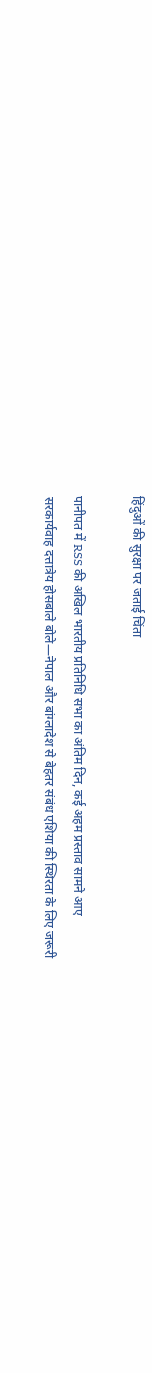हिंदुओं की सुरक्षा पर जताई चिंता

पानीपत में RSS की अखिल भारतीय प्रतिनिधि सभा का अंतिम दिन, कई अहम प्रस्ताव सामने आए
सरकार्यवाह दत्तात्रेय होसबाले बोले—नेपाल और बांग्लादेश से बेहतर संबंध एशिया की स्थिरता के लिए जरूरी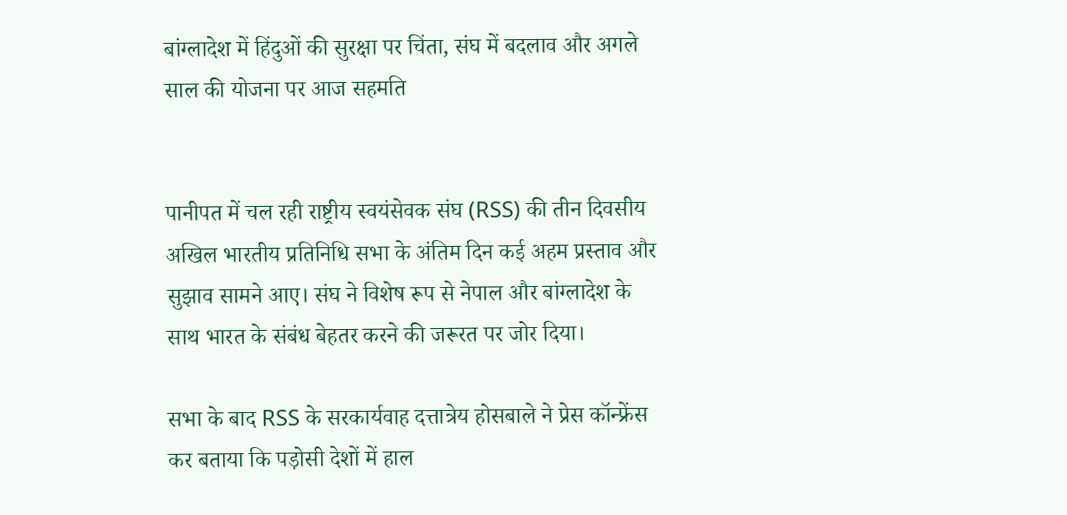बांग्लादेश में हिंदुओं की सुरक्षा पर चिंता, संघ में बदलाव और अगले साल की योजना पर आज सहमति


पानीपत में चल रही राष्ट्रीय स्वयंसेवक संघ (RSS) की तीन दिवसीय अखिल भारतीय प्रतिनिधि सभा के अंतिम दिन कई अहम प्रस्ताव और सुझाव सामने आए। संघ ने विशेष रूप से नेपाल और बांग्लादेश के साथ भारत के संबंध बेहतर करने की जरूरत पर जोर दिया।

सभा के बाद RSS के सरकार्यवाह दत्तात्रेय होसबाले ने प्रेस कॉन्फ्रेंस कर बताया कि पड़ोसी देशों में हाल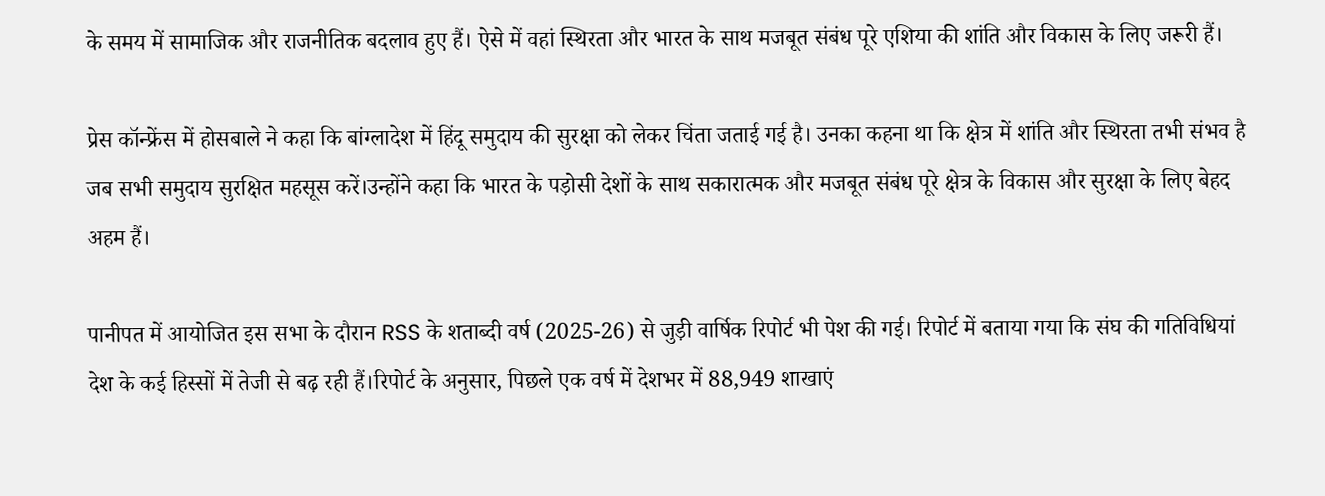के समय में सामाजिक और राजनीतिक बदलाव हुए हैं। ऐसे में वहां स्थिरता और भारत के साथ मजबूत संबंध पूरे एशिया की शांति और विकास के लिए जरूरी हैं।

प्रेस कॉन्फ्रेंस में होसबाले ने कहा कि बांग्लादेश में हिंदू समुदाय की सुरक्षा को लेकर चिंता जताई गई है। उनका कहना था कि क्षेत्र में शांति और स्थिरता तभी संभव है जब सभी समुदाय सुरक्षित महसूस करें।उन्होंने कहा कि भारत के पड़ोसी देशों के साथ सकारात्मक और मजबूत संबंध पूरे क्षेत्र के विकास और सुरक्षा के लिए बेहद अहम हैं।

पानीपत में आयोजित इस सभा के दौरान RSS के शताब्दी वर्ष (2025-26) से जुड़ी वार्षिक रिपोर्ट भी पेश की गई। रिपोर्ट में बताया गया कि संघ की गतिविधियां देश के कई हिस्सों में तेजी से बढ़ रही हैं।रिपोर्ट के अनुसार, पिछले एक वर्ष में देशभर में 88,949 शाखाएं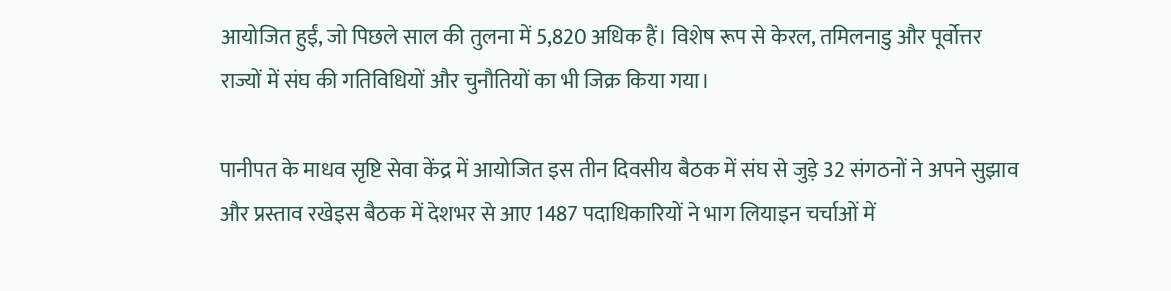आयोजित हुईं, जो पिछले साल की तुलना में 5,820 अधिक हैं। विशेष रूप से केरल, तमिलनाडु और पूर्वोत्तर राज्यों में संघ की गतिविधियों और चुनौतियों का भी जिक्र किया गया।

पानीपत के माधव सृष्टि सेवा केंद्र में आयोजित इस तीन दिवसीय बैठक में संघ से जुड़े 32 संगठनों ने अपने सुझाव और प्रस्ताव रखेइस बैठक में देशभर से आए 1487 पदाधिकारियों ने भाग लियाइन चर्चाओं में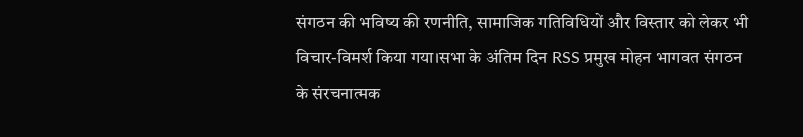संगठन की भविष्य की रणनीति, सामाजिक गतिविधियों और विस्तार को लेकर भी विचार-विमर्श किया गया।सभा के अंतिम दिन RSS प्रमुख मोहन भागवत संगठन के संरचनात्मक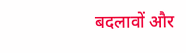बदलावों और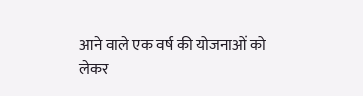आने वाले एक वर्ष की योजनाओं को लेकर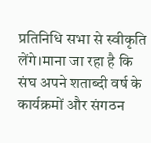प्रतिनिधि सभा से स्वीकृति लेंगे।माना जा रहा है कि संघ अपने शताब्दी वर्ष के कार्यक्रमों और संगठन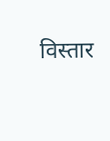विस्तार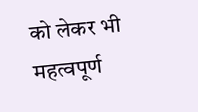को लेकर भी महत्वपूर्ण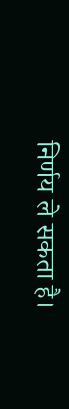निर्णय ले सकता है।